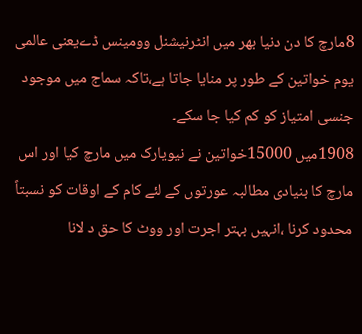8مارچ کا دن دنیا بھر میں انٹرنیشنل وومینس ڈےیعنی عالمی یوم خواتین کے طور پر منایا جاتا ہے،تاکہ سماج میں موجود جنسی امتیاز کو کم کیا جا سکے۔
1908میں 15000خواتین نے نیویارک میں مارچ کیا اور اس مارچ کا بنیادی مطالبہ عورتوں کے لئے کام کے اوقات کو نسبتاً محدود کرنا ،انہیں بہتر اجرت اور ووٹ کا حق د لانا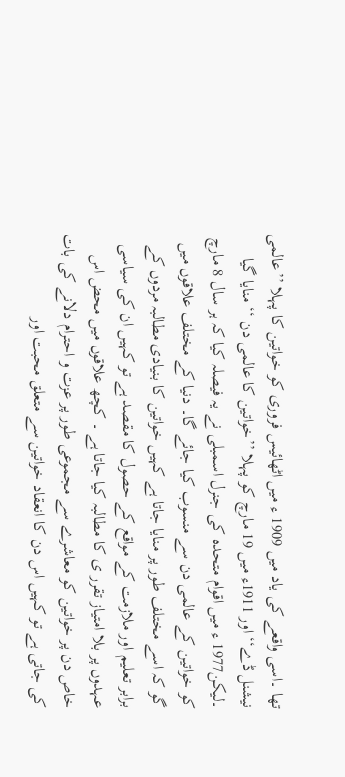تھا ۔اسی واقعے کی یاد میں 1909 ء میں اٹھائیس فروری کو خواتین کا پہلا ’’عالمی نیشنل ڈے‘‘ اور 1911ء میں 19 مارچ کو پہلا ’’خواتین کا عالمی دن ‘‘ منایا گیا ۔لیکن1977 ء میں اقوام متحدہ کی جنرل اسمبلی نے یہ فیصلہ کیا کہ ہر سال 8 مارچ کو خواتین کے عالمی دن سے منسوب کیا جائے گا۔ دنیا کے مختلف علاقوں میں گو کہ اسے مختلف طور پر منایا جاتا ہے کہیں خواتین کا بنیادی مطالبہ مردوں کے برابر تعلیم اور ملازمت کے مواقع کے حصول کا مقصد ہے تو کہیں ان کی سیاسی عہدوں پر بلا امتیاز تقرر ی کا مطالبہ کیا جاتا ہے ۔ کچھ علاقوں میں محض اس خاص دن پر خواتین کو معاشرے سے مجموعی طور پر عزت و احترام دلانے کی بات کی جاتی ہے تو کہیں اس دن کا انعقاد خواتین سے متعلق محبت اور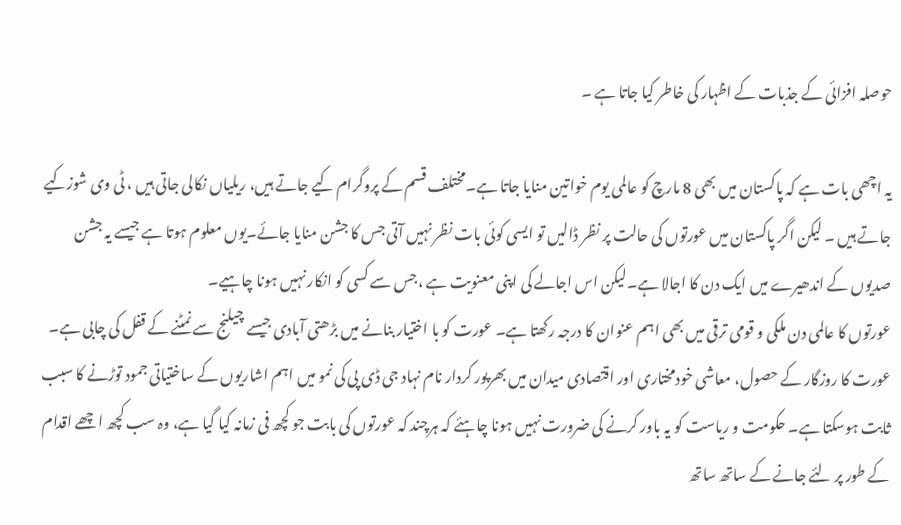حوصلہ افزائی کے جذبات کے اظہار کی خاطر کیا جاتا ہے ۔

یہ اچھی بات ہے کہ پاکستان میں بھی 8 مارچ کو عالمی یوم خواتین منایا جاتا ہے۔مختلف قسم کے پروگرام کیے جاتے ہیں، ریلیاں نکالی جاتی ہیں ، ٹی وی شوزکیے جاتے ہیں ۔ لیکن اگر پاکستان میں عورتوں کی حالت پر نظر ڈالیں تو ایسی کوئی بات نظر نہیں آتی جس کا جشن منایا جائے۔یوں معلوم ہوتا ہے جیسے یہ جشن صدیوں کے اندھیرے میں ایک دن کا اجالا ہے۔لیکن اس اجالے کی اپنی معنویت ہے ،جس سے کسی کو انکار نہیں ہونا چاہیے۔
عورتوں کا عالمی دن ملکی و قومی ترقی میں بھی اہم عنوان کا درجہ رکھتا ہے۔ عورت کو با اختیار بنانے میں بڑھتی آبادی جیسے چیلنج سے نمٹنے کے قفل کی چابی ہے۔ عورت کا روزگار کے حصول، معاشی خودمختاری اور اقتصادی میدان میں بھرپور کردار نام نہاد جی ڈی پی کی نمو میں اہم اشاریوں کے ساختیاتی جمود توڑنے کا سبب ثابت ہوسکتا ہے۔ حکومت و ریاست کو یہ باور کرنے کی ضرورت نہیں ہونا چاہئے کہ ہرچند کہ عورتوں کی بابت جو کچھ فی زمانہ کیا گیا ہے، وہ سب کچھ اچھے اقدام کے طور پر لئے جانے کے ساتھ ساتھ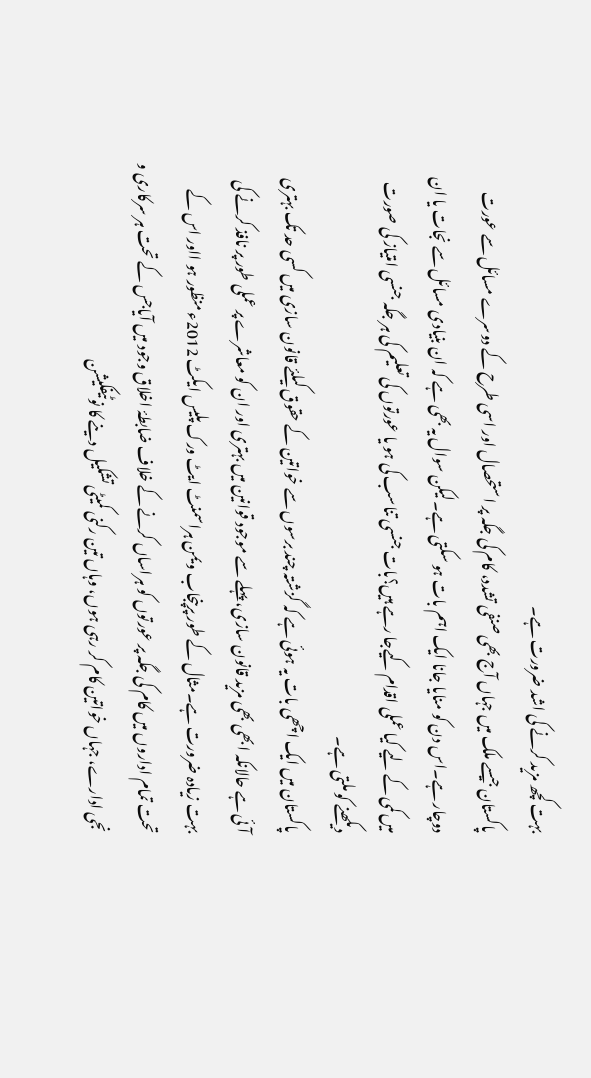بہت کچھ مزید کرنے کی اشد ضرورت ہے۔
پاکستان جیسے ملک میں جہاں آج بھی صنفی تشدد، کام کی جگہ پر استحصال اور اسی طرح کے دوسرے مسائل سے عورت دوچار ہے۔اس دن کو منایا جانا ایک اہم بات ہو سکتی ہے۔لیکن سوال یہ بھی ہے کہ ان بنیادی مسائل سے نجات یا ان میں کمی کے لیے کیا عملی اقدام کیےجا رہے ہیں؟بات جنسی تناسب کی ہو یا عورتوں کی تعلیم کی ہر جگہ جنسی امتیاز کی صورت دیکھنے کو ملتی ہے۔
پاکستان میں ایک اچھی بات یہ ہوئی ہے کہ گزشتہ چند برسوں سے خواتین کے حقوق کیلئے قانون سازی میں کسی حد تک بہتری آئی ہے حالانکہ ابھی بھی مزید قانون سازی، پہلے سے موجود قوانین میں بہتری اور ان کو معاشرے پر عملی طور پر نافذ کرنے کی بہت زیادہ ضرورت ہے۔مثال کے طور پرپنجاب ویمن ہراسمنٹ ایٹ ورک پلیس ایکٹ 2012ء منظور ہو ااور اس کے تحت تمام اداروں میں کام کی جگہ پر عورتوں کو ہراساں کرنے کے خلاف ضابطۂ اخلاق وجود میں آیاجس کے تحت ہر سرکاری و نجی ادارے، جہاں خواتین کام کر رہی ہوں، وہاں تین رکنی کمیٹی تشکیل دینے کا نوٹیفکیشن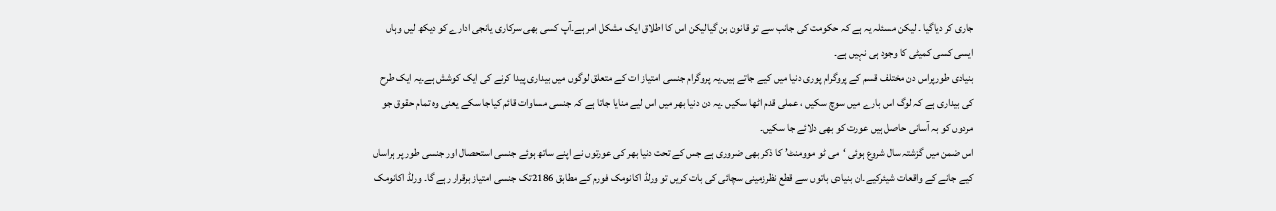جاری کر دیاگیا ۔ لیکن مسئلہ یہ ہے کہ حکومت کی جانب سے تو قانون بن گیالیکن اس کا اطلاق ایک مشکل امر ہے۔آپ کسی بھی سرکاری یانجی ادارے کو دیکھ لیں وہاں ایسی کسی کمیٹی کا وجود ہی نہیں ہے۔
بنیادی طورپراس دن مختلف قسم کے پروگرام پوری دنیا میں کیے جاتے ہیں۔یہ پروگرام جنسی امتیاز ات کے متعلق لوگوں میں بیداری پیدا کرنے کی ایک کوشش ہے۔یہ ایک طرح کی بیداری ہے کہ لوگ اس بارے میں سوچ سکیں ، عملی قدم اٹھا سکیں ۔یہ دن دنیا بھر میں اس لیے منایا جاتا ہے کہ جنسی مساوات قائم کیاجا سکے یعنی وہ تمام حقوق جو مردوں کو بہ آسانی حاصل ہیں عورت کو بھی دلائے جا سکیں۔
اس ضمن میں گزشتہ سال شروع ہوئی ‘می ٹو موومنٹ’ کا ذکر بھی ضروری ہے جس کے تحت دنیا بھر کی عورتوں نے اپنے ساتھ ہوئے جنسی استحصال اور جنسی طور پر ہراساں کیے جانے کے واقعات شیئرکیے۔ان بنیادی باتوں سے قطع نظرزمینی سچائی کی بات کریں تو ورلڈ اکانومک فورم کے مطابق 2186تک جنسی امتیاز برقرار رہے گا۔ ورلڈ اکانومک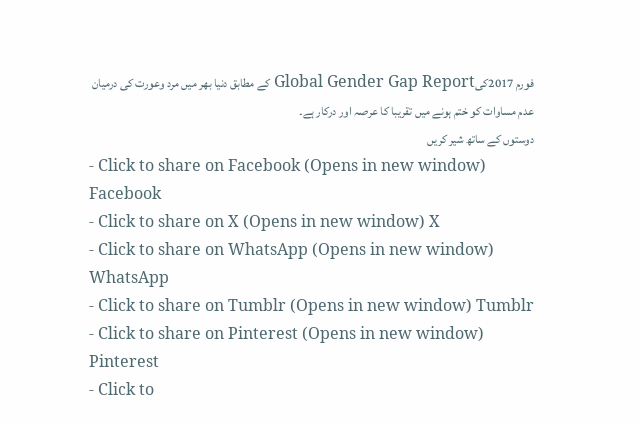فورم 2017کیGlobal Gender Gap Report کے مطابق دنیا بھر میں مرد وعورت کی درمیان عدم مساوات کو ختم ہونے میں تقریبا کا عرصہ اور درکار ہے۔
دوستوں کے ساتھ شیر کریں
- Click to share on Facebook (Opens in new window) Facebook
- Click to share on X (Opens in new window) X
- Click to share on WhatsApp (Opens in new window) WhatsApp
- Click to share on Tumblr (Opens in new window) Tumblr
- Click to share on Pinterest (Opens in new window) Pinterest
- Click to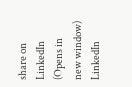share on LinkedIn (Opens in new window) LinkedIn